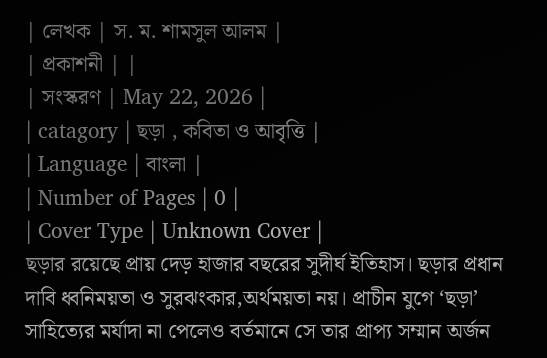| লেখক | স. ম. শামসুল আলম |
| প্রকাশনী | |
| সংস্করণ | May 22, 2026 |
| catagory | ছড়া , কবিতা ও আবৃত্তি |
| Language | বাংলা |
| Number of Pages | 0 |
| Cover Type | Unknown Cover |
ছড়ার রয়েছে প্রায় দেড় হাজার বছরের সুদীর্ঘ ইতিহাস। ছড়ার প্রধান দাবি ধ্বনিময়তা ও সুরঝংকার,অর্থময়তা নয়। প্রাচীন যুগে ‘ছড়া’ সাহিত্যের মর্যাদা না পেলেও বর্তমানে সে তার প্রাপ্য সম্মান অর্জন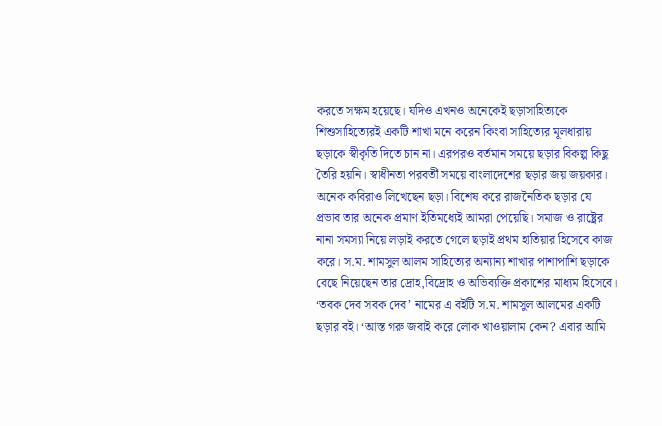করতে সক্ষম হয়েছে। যদিও এখনও অনেকেই ছড়াসাহিত্যকে শিশুসাহিত্যেরই একটি শাখা মনে করেন কিংবা সাহিত্যের মূলধারায় ছড়াকে স্বীকৃতি দিতে চান না। এরপরও বর্তমান সময়ে ছড়ার বিকল্প কিছু তৈরি হয়নি। স্বাধীনতা পরবর্তী সময়ে বাংলাদেশের ছড়ার জয় জয়কার। অনেক কবিরাও লিখেছেন ছড়া। বিশেষ করে রাজনৈতিক ছড়ার যে প্রভাব তার অনেক প্রমাণ ইতিমধ্যেই আমরা পেয়েছি। সমাজ ও রাষ্ট্রের নানা সমস্যা নিয়ে লড়াই করতে গেলে ছড়াই প্রথম হাতিয়ার হিসেবে কাজ করে। স.ম. শামসুল আলম সাহিত্যের অন্যান্য শাখার পাশাপাশি ছড়াকে বেছে নিয়েছেন তার দ্রোহ,বিদ্রোহ ও অভিব্যক্তি প্রকাশের মাধ্যম হিসেবে। ‘তবক দেব সবক দেব’ নামের এ বইটি স.ম. শামসুল আলমের একটি ছড়ার বই। ‘আস্ত গরু জবাই করে লোক খাওয়ালাম কেন? এবার আমি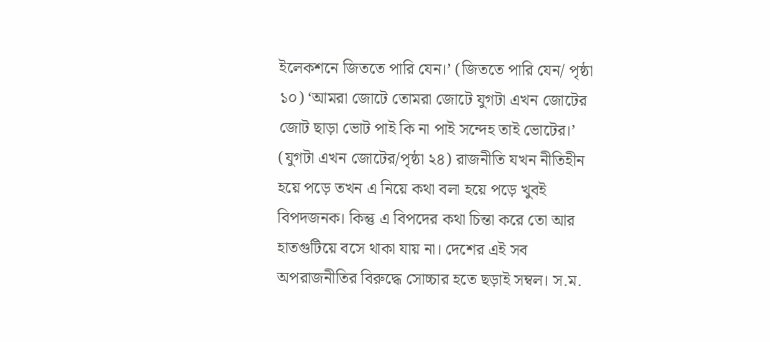ইলেকশনে জিততে পারি যেন।’ (জিততে পারি যেন/ পৃষ্ঠা ১০) ‘আমরা জোটে তোমরা জোটে যুগটা এখন জোটের জোট ছাড়া ভোট পাই কি না পাই সন্দেহ তাই ভোটের।’ (যুগটা এখন জোটের/পৃষ্ঠা ২৪) রাজনীতি যখন নীতিহীন হয়ে পড়ে তখন এ নিয়ে কথা বলা হয়ে পড়ে খুবই বিপদজনক। কিন্তু এ বিপদের কথা চিন্তা করে তো আর হাতগুটিয়ে বসে থাকা যায় না। দেশের এই সব অপরাজনীতির বিরুদ্ধে সোচ্চার হতে ছড়াই সম্বল। স.ম.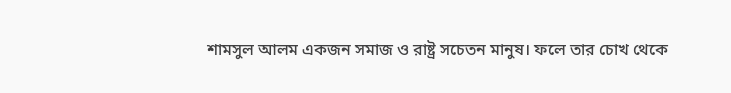শামসুল আলম একজন সমাজ ও রাষ্ট্র সচেতন মানুষ। ফলে তার চোখ থেকে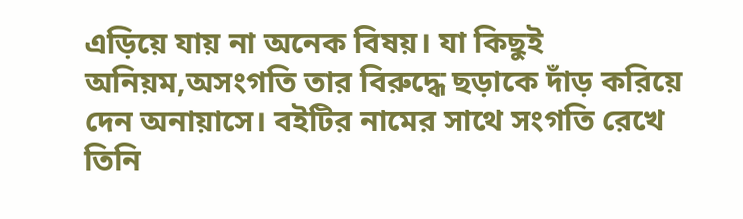এড়িয়ে যায় না অনেক বিষয়। যা কিছুই অনিয়ম,অসংগতি তার বিরুদ্ধে ছড়াকে দাঁড় করিয়ে দেন অনায়াসে। বইটির নামের সাথে সংগতি রেখে তিনি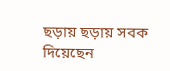ছড়ায় ছড়ায় সবক দিয়েছেন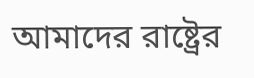আমাদের রাষ্ট্রের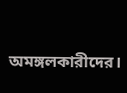অমঙ্গলকারীদের।